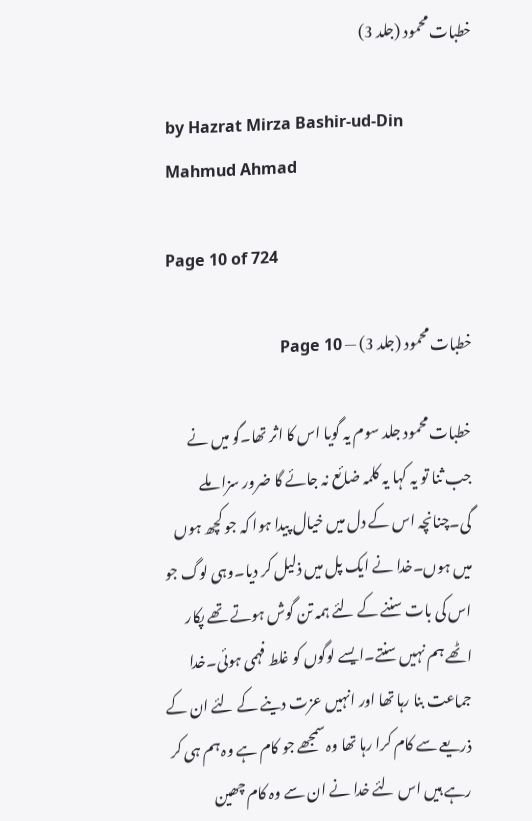خطبات محمود (جلد 3)

by Hazrat Mirza Bashir-ud-Din Mahmud Ahmad

Page 10 of 724

خطبات محمود (جلد 3) — Page 10

خطبات محمود جلد سوم یہ گویا اس کا اثر تھا۔گو میں نے جب ثنا تو یہ کہا یہ کلمہ ضائع نہ جائے گا ضرور سزا ملے گی۔چنانچہ اس کے دل میں خیال پیدا ہوا کہ جو کچھ ہوں میں ہوں۔خدا نے ایک پل میں ذلیل کر دیا۔وہی لوگ جو اس کی بات سننے کے لئے ہمہ تن گوش ہوتے تھے پکار اٹھے ہم نہیں سنتے۔ایسے لوگوں کو غلط فہمی ہوئی۔خدا جماعت بنا رہا تھا اور انہیں عزت دینے کے لئے ان کے ذریعے سے کام کرا رہا تھا وہ سمجھے جو کام ہے وہ ہم ہی کر رہے ہیں اس لئے خدا نے ان سے وہ کام چھین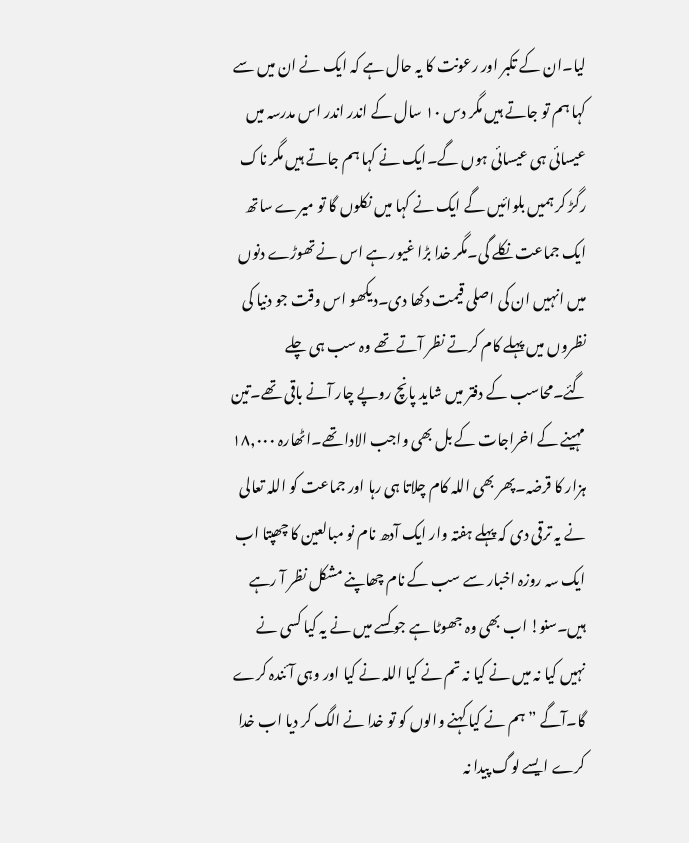لیا۔ان کے تکبر اور رعونت کا یہ حال ہے کہ ایک نے ان میں سے کہا ہم تو جاتے ہیں مگر دس ۱۰ سال کے اندر اندر اس مدرسہ میں عیسائی ہی عیسائی ہوں گے۔ایک نے کہا ہم جاتے ہیں مگر ناک رگڑ کر ہمیں بلوائیں گے ایک نے کہا میں نکلوں گا تو میرے ساتھ ایک جماعت نکلے گی۔مگر خدا بڑا غیور ہے اس نے تھوڑے دنوں میں انہیں ان کی اصلی قیمت دکھا دی۔دیکھو اس وقت جو دنیا کی نظروں میں پہلے کام کرتے نظر آتے تھے وہ سب ہی چلے گئے۔محاسب کے دفتر میں شاید پانچ روپے چار آنے باقی تھے۔تین مہینے کے اخراجات کے بل بھی واجب الادا تھے۔اٹھارہ ۱۸,۰۰۰ ہزار کا قرضہ۔پھر بھی اللہ کام چلاتا ہی رہا اور جماعت کو اللہ تعالی نے یہ ترقی دی کہ پہلے ہفتہ وار ایک آدھ نام نو مبالعین کا چھپتا اب ایک سہ روزہ اخبار سے سب کے نام چھاپنے مشکل نظر آ رہے ہیں۔سنو! اب بھی وہ جھوٹا ہے جو کسے میں نے یہ کیا کسی نے نہیں کیا نہ میں نے کیا نہ تم نے کیا اللہ نے کیا اور وہی آئندہ کرے گا۔آگے ”ہم نے کیا کہنے والوں کو تو خدا نے الگ کر دیا اب خدا کرے ایسے لوگ پیدا نہ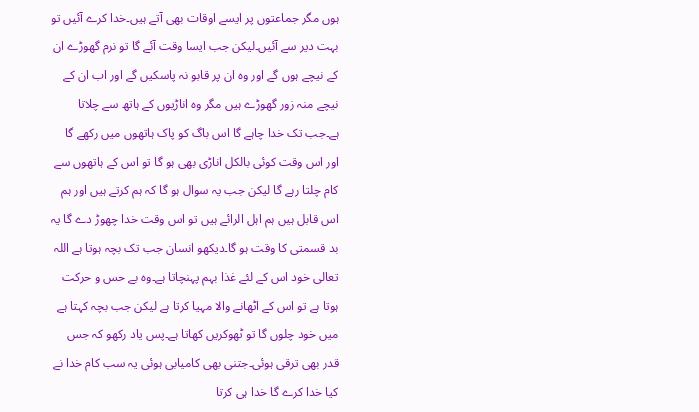ہوں مگر جماعتوں پر ایسے اوقات بھی آتے ہیں۔خدا کرے آئیں تو بہت دیر سے آئیں۔لیکن جب ایسا وقت آئے گا تو نرم گھوڑے ان کے نیچے ہوں گے اور وہ ان پر قابو نہ پاسکیں گے اور اب ان کے نیچے منہ زور گھوڑے ہیں مگر وہ اناڑیوں کے ہاتھ سے چلاتا ہے۔جب تک خدا چاہے گا اس باگ کو پاک ہاتھوں میں رکھے گا اور اس وقت کوئی بالکل اناڑی بھی ہو گا تو اس کے ہاتھوں سے کام چلتا رہے گا لیکن جب یہ سوال ہو گا کہ ہم کرتے ہیں اور ہم اس قابل ہیں ہم اہل الرائے ہیں تو اس وقت خدا چھوڑ دے گا یہ بد قسمتی کا وقت ہو گا۔دیکھو انسان جب تک بچہ ہوتا ہے اللہ تعالی خود اس کے لئے غذا بہم پہنچاتا ہے۔وہ بے حس و حرکت ہوتا ہے تو اس کے اٹھانے والا مہیا کرتا ہے لیکن جب بچہ کہتا ہے میں خود چلوں گا تو ٹھوکریں کھاتا ہے۔پس یاد رکھو کہ جس قدر بھی ترقی ہوئی۔جتنی بھی کامیابی ہوئی یہ سب کام خدا نے کیا خدا کرے گا خدا ہی کرتا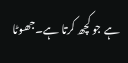ہے جو کچھ کرتا ہے۔جھوٹا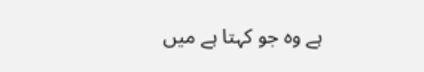ہے وہ جو کہتا ہے میں